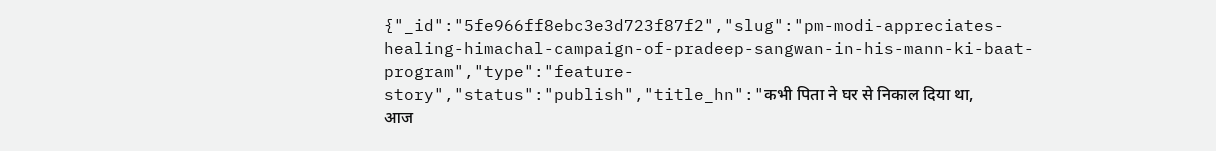{"_id":"5fe966ff8ebc3e3d723f87f2","slug":"pm-modi-appreciates-healing-himachal-campaign-of-pradeep-sangwan-in-his-mann-ki-baat-program","type":"feature-story","status":"publish","title_hn":"कभी पिता ने घर से निकाल दिया था, आज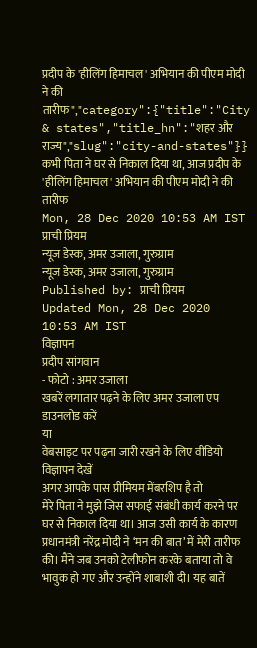प्रदीप के 'हीलिंग हिमाचल' अभियान की पीएम मोदी ने की तारीफ","category":{"title":"City & states","title_hn":"शहर और राज्य","slug":"city-and-states"}}
कभी पिता ने घर से निकाल दिया था, आज प्रदीप के 'हीलिंग हिमाचल' अभियान की पीएम मोदी ने की तारीफ
Mon, 28 Dec 2020 10:53 AM IST
प्राची प्रियम
न्यूज डेस्क, अमर उजाला, गुरुग्राम
न्यूज डेस्क, अमर उजाला, गुरुग्राम
Published by: प्राची प्रियम
Updated Mon, 28 Dec 2020 10:53 AM IST
विज्ञापन
प्रदीप सांगवान
- फोटो : अमर उजाला
खबरें लगातार पढ़ने के लिए अमर उजाला एप डाउनलोड करें
या
वेबसाइट पर पढ़ना जारी रखने के लिए वीडियो विज्ञापन देखें
अगर आपके पास प्रीमियम मेंबरशिप है तो
मेरे पिता ने मुझे जिस सफाई संबंधी कार्य करने पर घर से निकाल दिया था। आज उसी कार्य के कारण प्रधानमंत्री नरेंद्र मोदी ने ‘मन की बात’ में मेरी तारीफ की। मैंने जब उनको टेलीफोन करके बताया तो वे भावुक हो गए और उन्होंने शाबाशी दी। यह बातें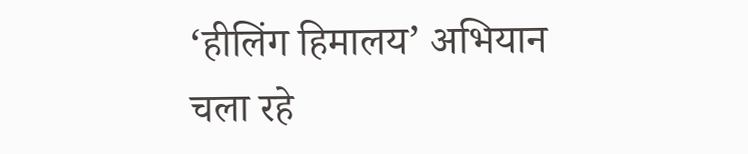‘हीलिंग हिमालय’ अभियान चला रहे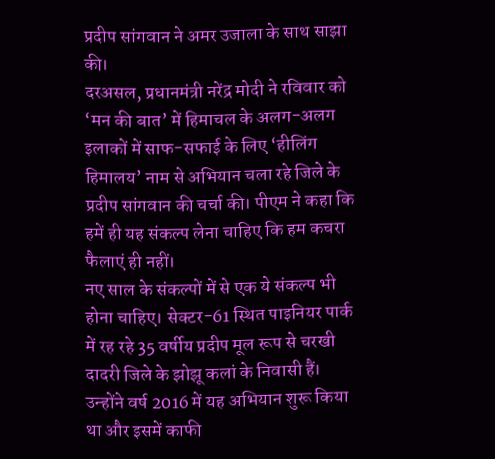प्रदीप सांगवान ने अमर उजाला के साथ साझा की।
दरअसल, प्रधानमंत्री नरेंद्र मोदी ने रविवार को ‘मन की बात’ में हिमाचल के अलग-अलग इलाकों में साफ-सफाई के लिए ‘हीलिंग हिमालय’ नाम से अभियान चला रहे जिले के प्रदीप सांगवान की चर्चा की। पीएम ने कहा कि हमें ही यह संकल्प लेना चाहिए कि हम कचरा फैलाएं ही नहीं।
नए साल के संकल्पों में से एक ये संकल्प भी होना चाहिए। सेक्टर-61 स्थित पाइनियर पार्क में रह रहे 35 वर्षीय प्रदीप मूल रूप से चरखी दादरी जिले के झोझू कलां के निवासी हैं। उन्होंने वर्ष 2016 में यह अभियान शुरू किया था और इसमें काफी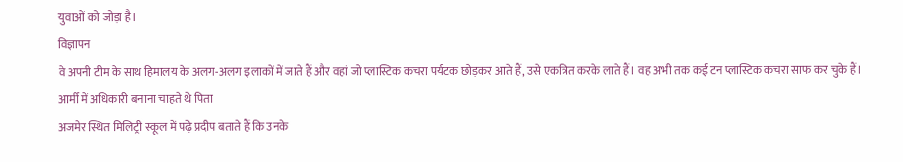युवाओं को जोड़ा है।
विज्ञापन
वे अपनी टीम के साथ हिमालय के अलग-अलग इलाकों में जाते हैं और वहां जो प्लास्टिक कचरा पर्यटक छोड़कर आते हैं, उसे एकत्रित करके लाते हैं। वह अभी तक कई टन प्लास्टिक कचरा साफ कर चुके हैं।
आर्मी में अधिकारी बनाना चाहते थे पिता
अजमेर स्थित मिलिट्री स्कूल में पढ़े प्रदीप बताते हैं कि उनके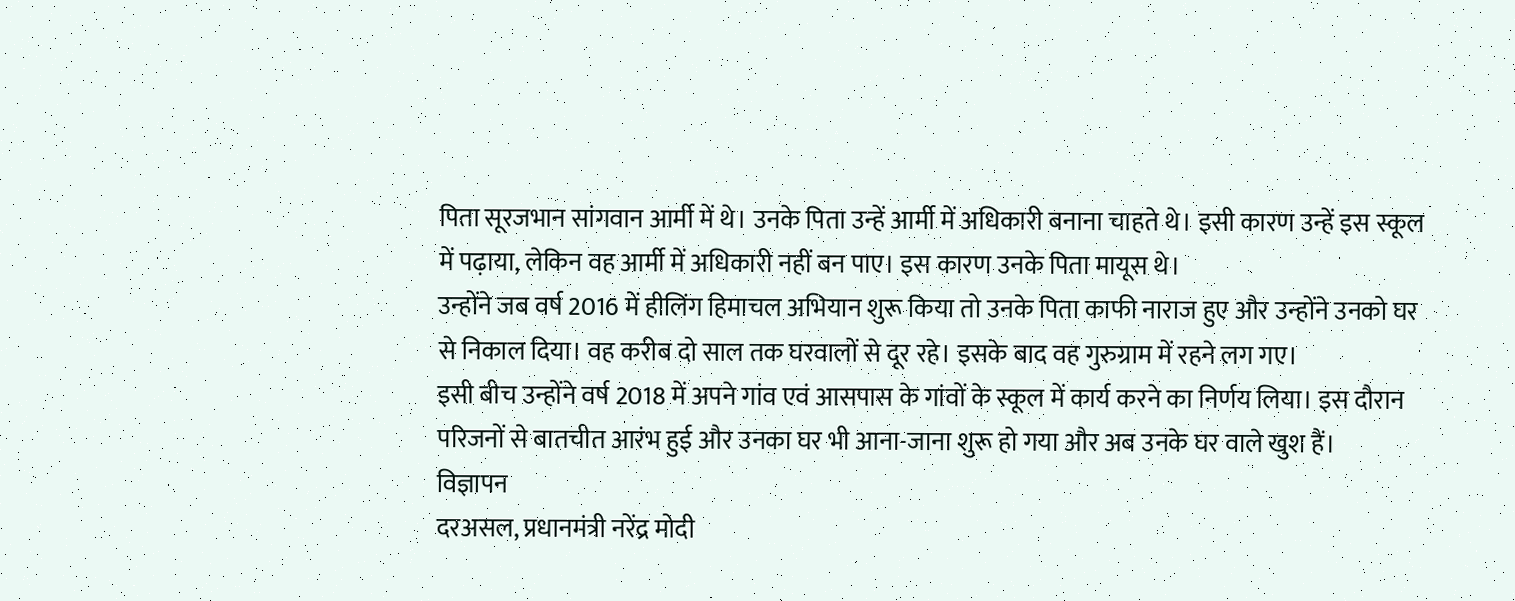पिता सूरजभान सांगवान आर्मी में थे। उनके पिता उन्हें आर्मी में अधिकारी बनाना चाहते थे। इसी कारण उन्हें इस स्कूल में पढ़ाया, लेकिन वह आर्मी में अधिकारी नहीं बन पाए। इस कारण उनके पिता मायूस थे।
उन्होंने जब वर्ष 2016 में हीलिंग हिमाचल अभियान शुरू किया तो उनके पिता काफी नाराज हुए और उन्होंने उनको घर से निकाल दिया। वह करीब दो साल तक घरवालों से दूर रहे। इसके बाद वह गुरुग्राम में रहने लग गए।
इसी बीच उन्होंने वर्ष 2018 में अपने गांव एवं आसपास के गांवों के स्कूल में कार्य करने का निर्णय लिया। इस दौरान परिजनों से बातचीत आरंभ हुई और उनका घर भी आना-जाना शुरू हो गया और अब उनके घर वाले खुश हैं।
विज्ञापन
दरअसल, प्रधानमंत्री नरेंद्र मोदी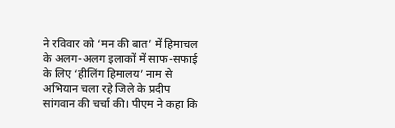ने रविवार को ‘मन की बात’ में हिमाचल के अलग-अलग इलाकों में साफ-सफाई के लिए ‘हीलिंग हिमालय’ नाम से अभियान चला रहे जिले के प्रदीप सांगवान की चर्चा की। पीएम ने कहा कि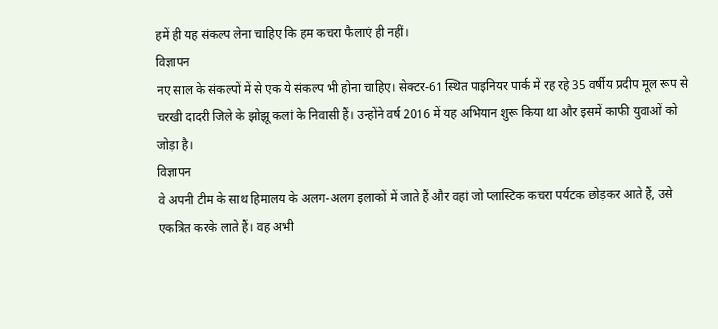हमें ही यह संकल्प लेना चाहिए कि हम कचरा फैलाएं ही नहीं।
विज्ञापन
नए साल के संकल्पों में से एक ये संकल्प भी होना चाहिए। सेक्टर-61 स्थित पाइनियर पार्क में रह रहे 35 वर्षीय प्रदीप मूल रूप से चरखी दादरी जिले के झोझू कलां के निवासी हैं। उन्होंने वर्ष 2016 में यह अभियान शुरू किया था और इसमें काफी युवाओं को जोड़ा है।
विज्ञापन
वे अपनी टीम के साथ हिमालय के अलग-अलग इलाकों में जाते हैं और वहां जो प्लास्टिक कचरा पर्यटक छोड़कर आते हैं, उसे एकत्रित करके लाते हैं। वह अभी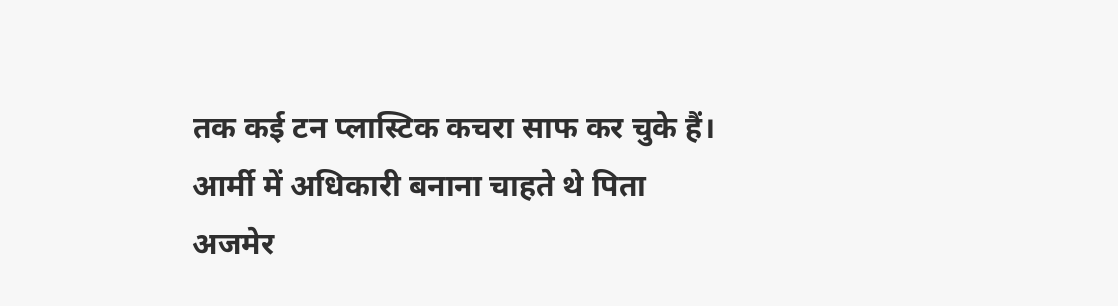तक कई टन प्लास्टिक कचरा साफ कर चुके हैं।
आर्मी में अधिकारी बनाना चाहते थे पिता
अजमेर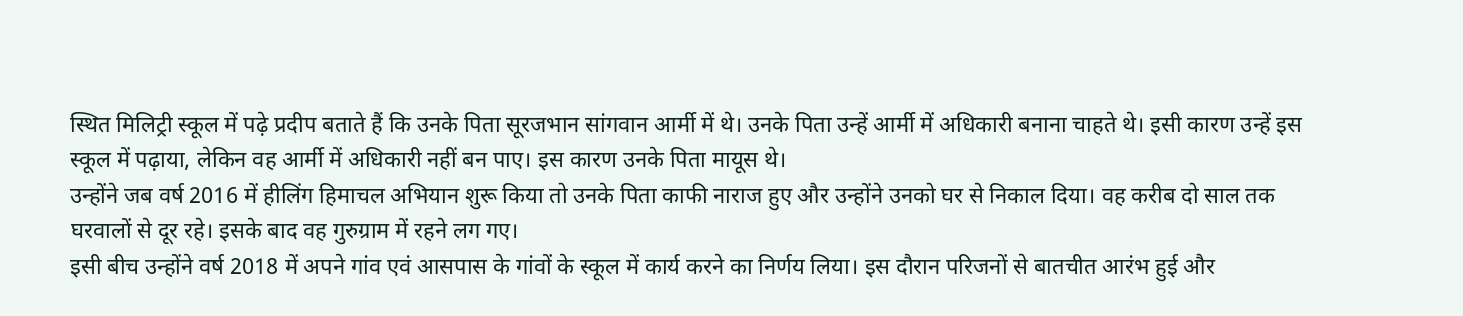स्थित मिलिट्री स्कूल में पढ़े प्रदीप बताते हैं कि उनके पिता सूरजभान सांगवान आर्मी में थे। उनके पिता उन्हें आर्मी में अधिकारी बनाना चाहते थे। इसी कारण उन्हें इस स्कूल में पढ़ाया, लेकिन वह आर्मी में अधिकारी नहीं बन पाए। इस कारण उनके पिता मायूस थे।
उन्होंने जब वर्ष 2016 में हीलिंग हिमाचल अभियान शुरू किया तो उनके पिता काफी नाराज हुए और उन्होंने उनको घर से निकाल दिया। वह करीब दो साल तक घरवालों से दूर रहे। इसके बाद वह गुरुग्राम में रहने लग गए।
इसी बीच उन्होंने वर्ष 2018 में अपने गांव एवं आसपास के गांवों के स्कूल में कार्य करने का निर्णय लिया। इस दौरान परिजनों से बातचीत आरंभ हुई और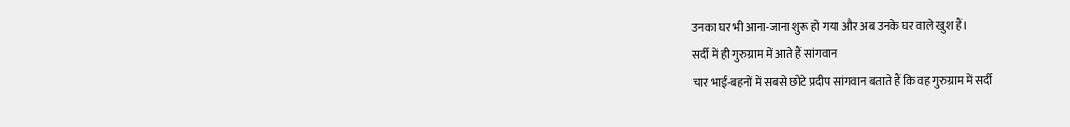उनका घर भी आना-जाना शुरू हो गया और अब उनके घर वाले खुश हैं।
सर्दी में ही गुरुग्राम में आते हैं सांगवान
चार भाई-बहनों में सबसे छोटे प्रदीप सांगवान बताते हैं कि वह गुरुग्राम में सर्दी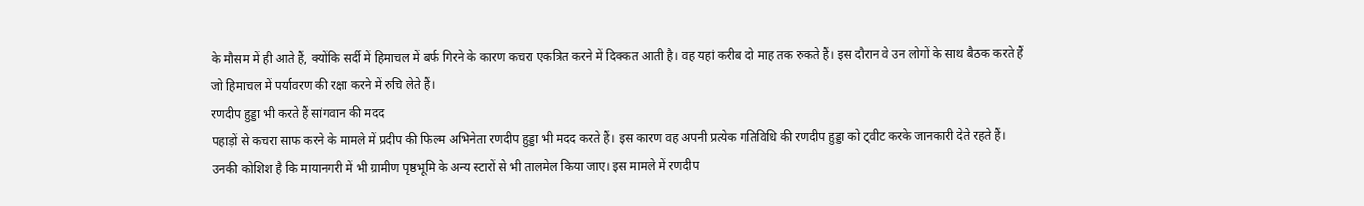के मौसम में ही आते हैं, क्योंकि सर्दी में हिमाचल में बर्फ गिरने के कारण कचरा एकत्रित करने में दिक्कत आती है। वह यहां करीब दो माह तक रुकते हैं। इस दौरान वे उन लोगों के साथ बैठक करते हैं जो हिमाचल में पर्यावरण की रक्षा करने में रुचि लेते हैं।
रणदीप हुड्डा भी करते हैं सांगवान की मदद
पहाड़ों से कचरा साफ करने के मामले में प्रदीप की फिल्म अभिनेता रणदीप हुड्डा भी मदद करते हैं। इस कारण वह अपनी प्रत्येक गतिविधि की रणदीप हुड्डा को ट्वीट करके जानकारी देते रहते हैं।
उनकी कोशिश है कि मायानगरी में भी ग्रामीण पृष्ठभूमि के अन्य स्टारों से भी तालमेल किया जाए। इस मामले में रणदीप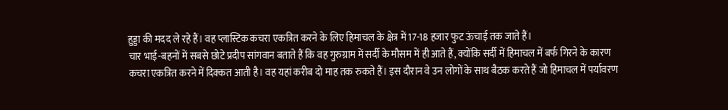हुड्डा की मदद ले रहे हैं। वह प्लास्टिक कचरा एकत्रित करने के लिए हिमाचल के क्षेत्र में 17-18 हजार फुट ऊंचाई तक जाते हैं।
चार भाई-बहनों में सबसे छोटे प्रदीप सांगवान बताते हैं कि वह गुरुग्राम में सर्दी के मौसम में ही आते हैं, क्योंकि सर्दी में हिमाचल में बर्फ गिरने के कारण कचरा एकत्रित करने में दिक्कत आती है। वह यहां करीब दो माह तक रुकते हैं। इस दौरान वे उन लोगों के साथ बैठक करते हैं जो हिमाचल में पर्यावरण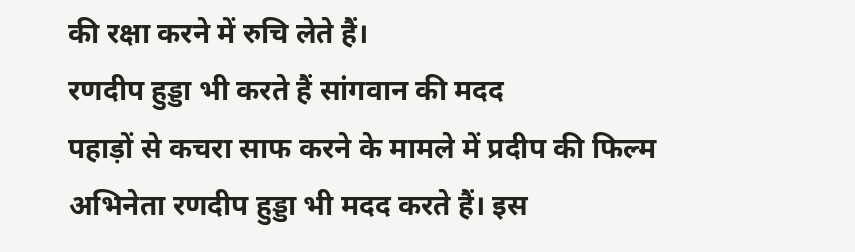की रक्षा करने में रुचि लेते हैं।
रणदीप हुड्डा भी करते हैं सांगवान की मदद
पहाड़ों से कचरा साफ करने के मामले में प्रदीप की फिल्म अभिनेता रणदीप हुड्डा भी मदद करते हैं। इस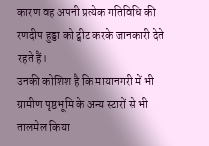कारण वह अपनी प्रत्येक गतिविधि की रणदीप हुड्डा को ट्वीट करके जानकारी देते रहते हैं।
उनकी कोशिश है कि मायानगरी में भी ग्रामीण पृष्ठभूमि के अन्य स्टारों से भी तालमेल किया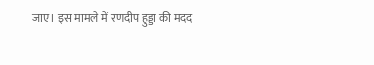जाए। इस मामले में रणदीप हुड्डा की मदद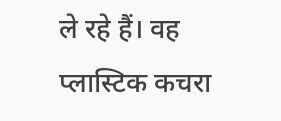ले रहे हैं। वह प्लास्टिक कचरा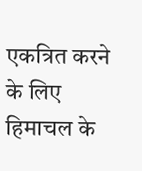एकत्रित करने के लिए हिमाचल के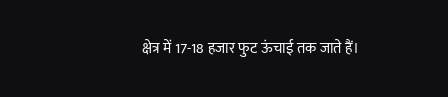क्षेत्र में 17-18 हजार फुट ऊंचाई तक जाते हैं।